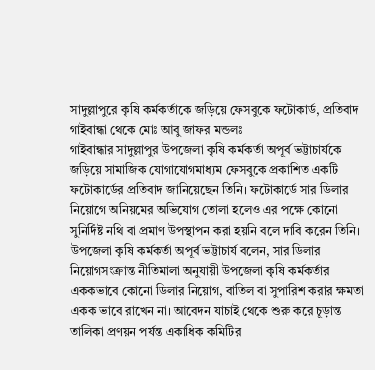সাদুল্লাপুরে কৃষি কর্মকর্তাকে জড়িয়ে ফেসবুকে ফটোকার্ড, প্রতিবাদ
গাইবান্ধা থেকে মোঃ আবু জাফর মন্ডলঃ
গাইবান্ধার সাদুল্লাপুর উপজেলা কৃষি কর্মকর্তা অপূর্ব ভট্টাচার্যকে জড়িয়ে সামাজিক যোগাযোগমাধ্যম ফেসবুকে প্রকাশিত একটি ফটোকার্ডের প্রতিবাদ জানিয়েছেন তিনি। ফটোকার্ডে সার ডিলার নিয়োগে অনিয়মের অভিযোগ তোলা হলেও এর পক্ষে কোনো সুনির্দিষ্ট নথি বা প্রমাণ উপস্থাপন করা হয়নি বলে দাবি করেন তিনি।
উপজেলা কৃষি কর্মকর্তা অপূর্ব ভট্টাচার্য বলেন, সার ডিলার নিয়োগসংক্রান্ত নীতিমালা অনুযায়ী উপজেলা কৃষি কর্মকর্তার এককভাবে কোনো ডিলার নিয়োগ, বাতিল বা সুপারিশ করার ক্ষমতা একক ভাবে রাখেন না। আবেদন যাচাই থেকে শুরু করে চূড়ান্ত তালিকা প্রণয়ন পর্যন্ত একাধিক কমিটির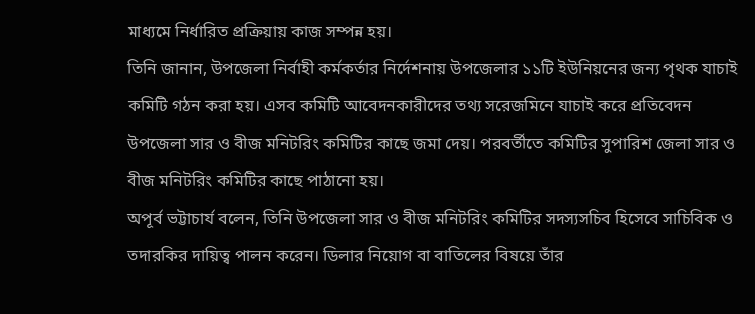মাধ্যমে নির্ধারিত প্রক্রিয়ায় কাজ সম্পন্ন হয়।
তিনি জানান, উপজেলা নির্বাহী কর্মকর্তার নির্দেশনায় উপজেলার ১১টি ইউনিয়নের জন্য পৃথক যাচাই কমিটি গঠন করা হয়। এসব কমিটি আবেদনকারীদের তথ্য সরেজমিনে যাচাই করে প্রতিবেদন উপজেলা সার ও বীজ মনিটরিং কমিটির কাছে জমা দেয়। পরবর্তীতে কমিটির সুপারিশ জেলা সার ও বীজ মনিটরিং কমিটির কাছে পাঠানো হয়।
অপূর্ব ভট্টাচার্য বলেন, তিনি উপজেলা সার ও বীজ মনিটরিং কমিটির সদস্যসচিব হিসেবে সাচিবিক ও তদারকির দায়িত্ব পালন করেন। ডিলার নিয়োগ বা বাতিলের বিষয়ে তাঁর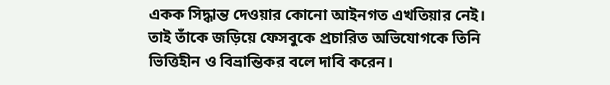একক সিদ্ধান্ত দেওয়ার কোনো আইনগত এখতিয়ার নেই। তাই তাঁকে জড়িয়ে ফেসবুকে প্রচারিত অভিযোগকে তিনি ভিত্তিহীন ও বিভ্রান্তিকর বলে দাবি করেন।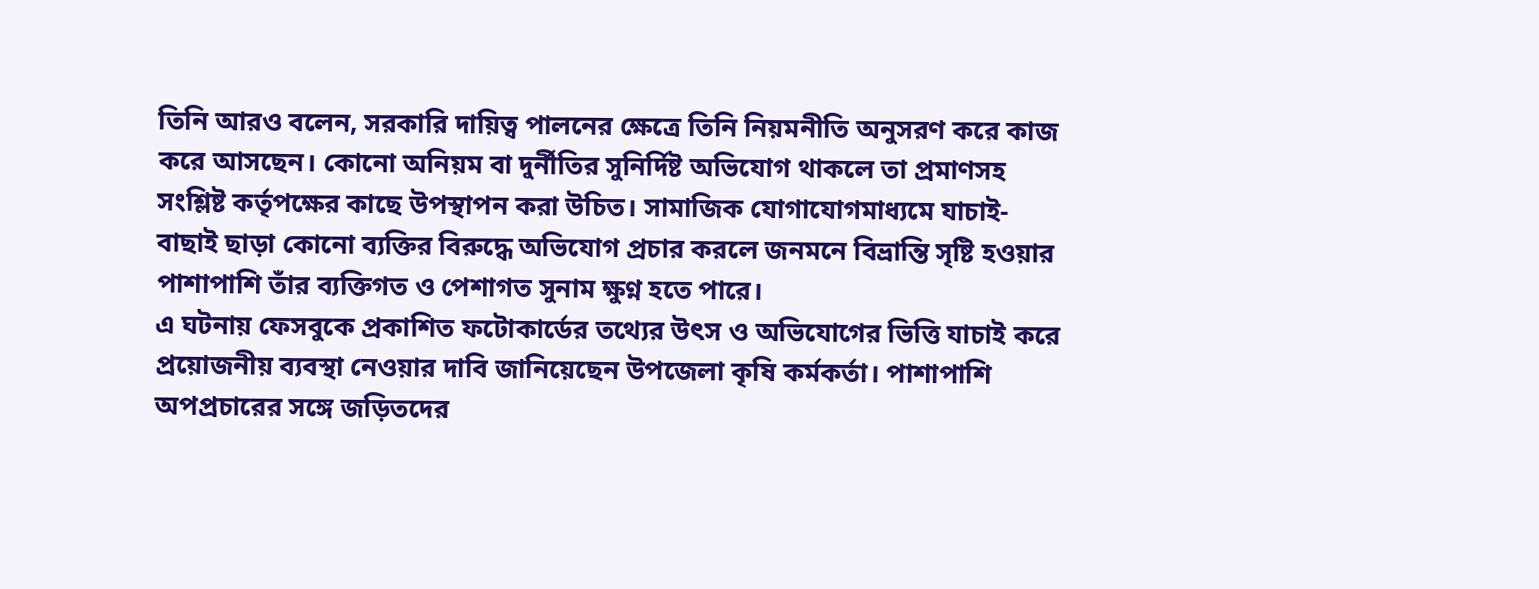তিনি আরও বলেন, সরকারি দায়িত্ব পালনের ক্ষেত্রে তিনি নিয়মনীতি অনুসরণ করে কাজ করে আসছেন। কোনো অনিয়ম বা দুর্নীতির সুনির্দিষ্ট অভিযোগ থাকলে তা প্রমাণসহ সংশ্লিষ্ট কর্তৃপক্ষের কাছে উপস্থাপন করা উচিত। সামাজিক যোগাযোগমাধ্যমে যাচাই-বাছাই ছাড়া কোনো ব্যক্তির বিরুদ্ধে অভিযোগ প্রচার করলে জনমনে বিভ্রান্তি সৃষ্টি হওয়ার পাশাপাশি তাঁর ব্যক্তিগত ও পেশাগত সুনাম ক্ষুণ্ন হতে পারে।
এ ঘটনায় ফেসবুকে প্রকাশিত ফটোকার্ডের তথ্যের উৎস ও অভিযোগের ভিত্তি যাচাই করে প্রয়োজনীয় ব্যবস্থা নেওয়ার দাবি জানিয়েছেন উপজেলা কৃষি কর্মকর্তা। পাশাপাশি অপপ্রচারের সঙ্গে জড়িতদের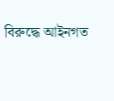বিরুদ্ধে আইনগত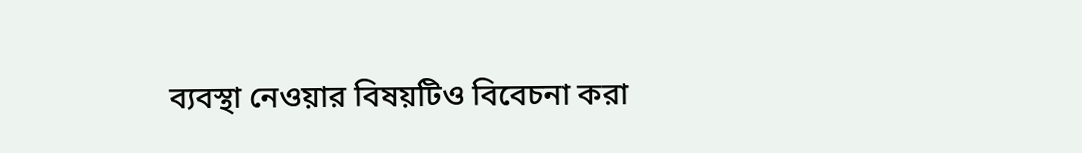ব্যবস্থা নেওয়ার বিষয়টিও বিবেচনা করা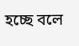হচ্ছে বলে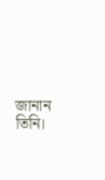জানান তিনি।